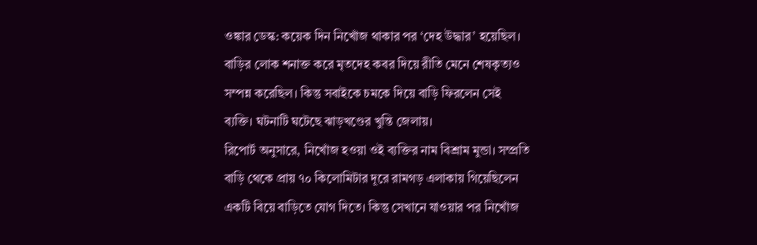ওঙ্কার ডেস্ক: কয়েক দিন নিখোঁজ থাকার পর ‘দেহ উদ্ধার’ হয়েছিল। বাড়ির লোক শনাক্ত করে মৃতদেহ কবর দিয়ে রীতি মেনে শেষকৃত্যও সম্পন্ন করেছিল। কিন্তু সবাইকে চমকে দিয়ে বাড়ি ফিরলেন সেই ব্যক্তি। ঘটনাটি ঘটেছে ঝাড়খণ্ডের খুন্তি জেলায়।
রিপোর্ট অনুসারে, নিখোঁজ হওয়া ওই ব্যক্তির নাম বিশ্রাম মুন্ডা। সম্প্রতি বাড়ি থেকে প্রায় ৭০ কিলোমিটার দূরে রামগড় এলাকায় গিয়েছিলেন একটি বিয়ে বাড়িতে যোগ দিতে। কিন্তু সেখানে যাওয়ার পর নিখোঁজ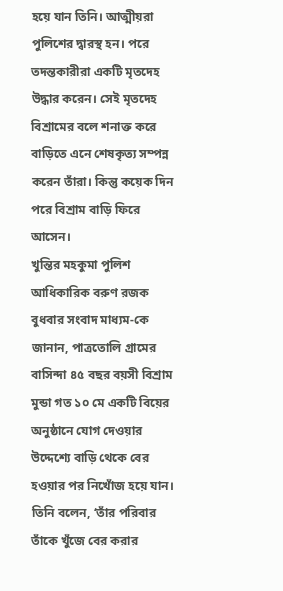হয়ে যান তিনি। আত্মীয়রা পুলিশের দ্বারস্থ হন। পরে তদন্তকারীরা একটি মৃতদেহ উদ্ধার করেন। সেই মৃতদেহ বিশ্রামের বলে শনাক্ত করে বাড়িতে এনে শেষকৃত্য সম্পন্ন করেন তাঁরা। কিন্তু কয়েক দিন পরে বিশ্রাম বাড়ি ফিরে আসেন।
খুন্তির মহকুমা পুলিশ আধিকারিক বরুণ রজক বুধবার সংবাদ মাধ্যম-কে জানান, পাত্রতোলি গ্রামের বাসিন্দা ৪৫ বছর বয়সী বিশ্রাম মুন্ডা গত ১০ মে একটি বিয়ের অনুষ্ঠানে যোগ দেওয়ার উদ্দেশ্যে বাড়ি থেকে বের হওয়ার পর নিখোঁজ হয়ে যান। তিনি বলেন, ‘তাঁর পরিবার তাঁকে খুঁজে বের করার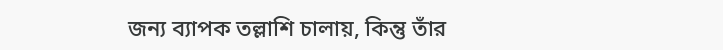জন্য ব্যাপক তল্লাশি চালায়, কিন্তু তাঁর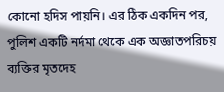কোনো হদিস পায়নি। এর ঠিক একদিন পর, পুলিশ একটি নর্দমা থেকে এক অজ্ঞাতপরিচয় ব্যক্তির মৃতদেহ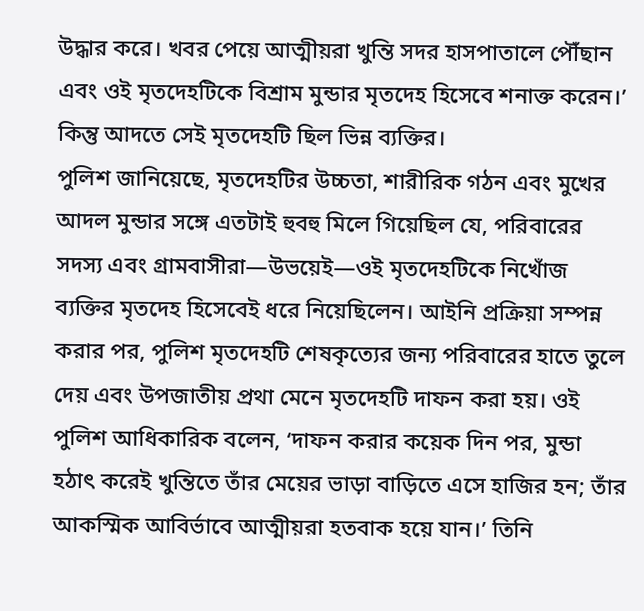উদ্ধার করে। খবর পেয়ে আত্মীয়রা খুন্তি সদর হাসপাতালে পৌঁছান এবং ওই মৃতদেহটিকে বিশ্রাম মুন্ডার মৃতদেহ হিসেবে শনাক্ত করেন।’ কিন্তু আদতে সেই মৃতদেহটি ছিল ভিন্ন ব্যক্তির।
পুলিশ জানিয়েছে, মৃতদেহটির উচ্চতা, শারীরিক গঠন এবং মুখের আদল মুন্ডার সঙ্গে এতটাই হুবহু মিলে গিয়েছিল যে, পরিবারের সদস্য এবং গ্রামবাসীরা—উভয়েই—ওই মৃতদেহটিকে নিখোঁজ ব্যক্তির মৃতদেহ হিসেবেই ধরে নিয়েছিলেন। আইনি প্রক্রিয়া সম্পন্ন করার পর, পুলিশ মৃতদেহটি শেষকৃত্যের জন্য পরিবারের হাতে তুলে দেয় এবং উপজাতীয় প্রথা মেনে মৃতদেহটি দাফন করা হয়। ওই পুলিশ আধিকারিক বলেন, ‘দাফন করার কয়েক দিন পর, মুন্ডা হঠাৎ করেই খুন্তিতে তাঁর মেয়ের ভাড়া বাড়িতে এসে হাজির হন; তাঁর আকস্মিক আবির্ভাবে আত্মীয়রা হতবাক হয়ে যান।’ তিনি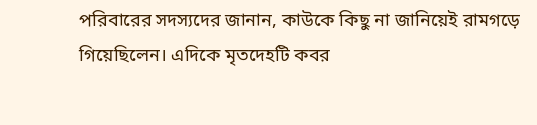পরিবারের সদস্যদের জানান, কাউকে কিছু না জানিয়েই রামগড়ে গিয়েছিলেন। এদিকে মৃতদেহটি কবর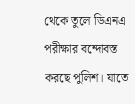থেকে তুলে ডিএনএ পরীক্ষার বন্দোবস্ত করছে পুলিশ। যাতে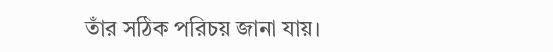তাঁর সঠিক পরিচয় জানা যায়।